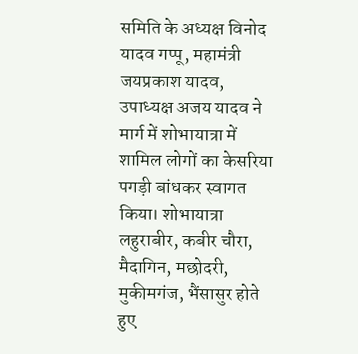समिति के अध्यक्ष विनोद यादव गप्पू, महामंत्री जयप्रकाश यादव, उपाध्यक्ष अजय यादव ने मार्ग में शोभायात्रा में शामिल लोगों का केसरिया पगड़ी बांधकर स्वागत किया। शोभायात्रा लहुराबीर, कबीर चौरा, मैदागिन, मछोदरी, मुकीमगंज, भैंसासुर होते हुए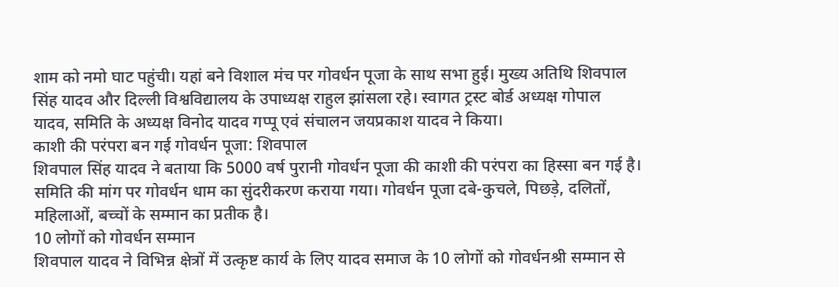शाम को नमो घाट पहुंची। यहां बने विशाल मंच पर गोवर्धन पूजा के साथ सभा हुई। मुख्य अतिथि शिवपाल सिंह यादव और दिल्ली विश्वविद्यालय के उपाध्यक्ष राहुल झांसला रहे। स्वागत ट्रस्ट बोर्ड अध्यक्ष गोपाल यादव, समिति के अध्यक्ष विनोद यादव गप्पू एवं संचालन जयप्रकाश यादव ने किया।
काशी की परंपरा बन गई गोवर्धन पूजा: शिवपाल
शिवपाल सिंह यादव ने बताया कि 5000 वर्ष पुरानी गोवर्धन पूजा की काशी की परंपरा का हिस्सा बन गई है। समिति की मांग पर गोवर्धन धाम का सुंदरीकरण कराया गया। गोवर्धन पूजा दबे-कुचले, पिछड़े, दलितों, महिलाओं, बच्चों के सम्मान का प्रतीक है।
10 लोगों को गोवर्धन सम्मान
शिवपाल यादव ने विभिन्न क्षेत्रों में उत्कृष्ट कार्य के लिए यादव समाज के 10 लोगों को गोवर्धनश्री सम्मान से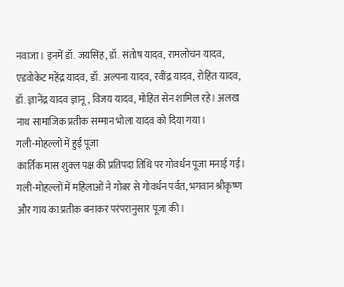नवाजा। इनमें डॉ. जयसिंह, डॉ. संतोष यादव, रामलोचन यादव, एडवोकेट महेंद्र यादव, डॉ. अल्पना यादव, रवींद्र यादव, रोहित यादव, डॉ. ज्ञानेंद्र यादव ज्ञानू, विजय यादव, मोहित सेन शामिल रहे। अलख नाथ सामाजिक प्रतीक सम्मान भोला यादव को दिया गया।
गली-मोहल्लों में हुई पूजा
कार्तिक मास शुक्ल पक्ष की प्रतिपदा तिथि पर गोवर्धन पूजा मनाई गई। गली-मोहल्लों में महिलाओं ने गोबर से गोवर्धन पर्वत, भगवान श्रीकृष्ण और गाय का प्रतीक बनाकर परंपरानुसार पूजा की।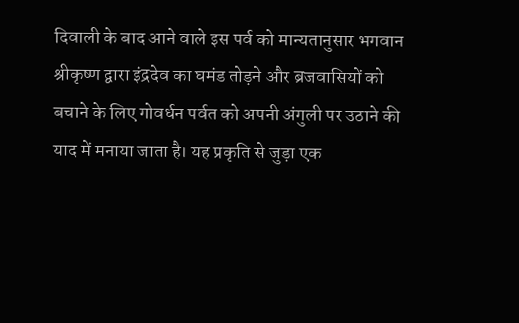दिवाली के बाद आने वाले इस पर्व को मान्यतानुसार भगवान श्रीकृष्ण द्वारा इंद्रदेव का घमंड तोड़ने और ब्रजवासियों को बचाने के लिए गोवर्धन पर्वत को अपनी अंगुली पर उठाने की याद में मनाया जाता है। यह प्रकृति से जुड़ा एक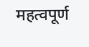महत्वपूर्ण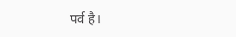पर्व है।